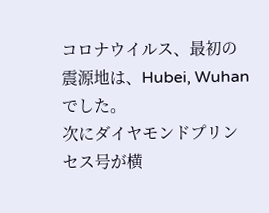コロナウイルス、最初の震源地は、Hubei, Wuhanでした。
次にダイヤモンドプリンセス号が横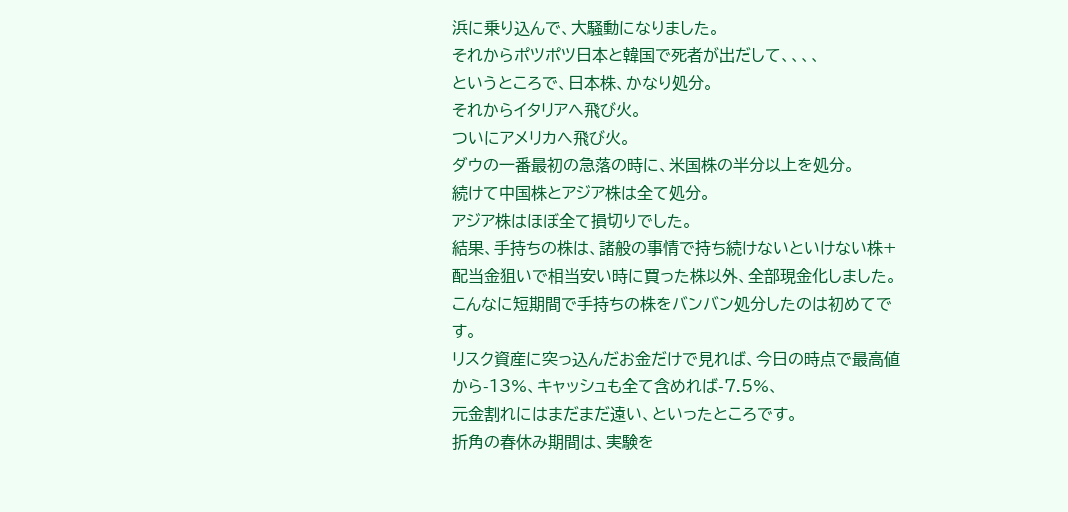浜に乗り込んで、大騒動になりました。
それからポツポツ日本と韓国で死者が出だして、、、、
というところで、日本株、かなり処分。
それからイタリアへ飛び火。
ついにアメリカへ飛び火。
ダウの一番最初の急落の時に、米国株の半分以上を処分。
続けて中国株とアジア株は全て処分。
アジア株はほぼ全て損切りでした。
結果、手持ちの株は、諸般の事情で持ち続けないといけない株+配当金狙いで相当安い時に買った株以外、全部現金化しました。
こんなに短期間で手持ちの株をバンバン処分したのは初めてです。
リスク資産に突っ込んだお金だけで見れば、今日の時点で最高値から-13%、キャッシュも全て含めれば-7.5%、
元金割れにはまだまだ遠い、といったところです。
折角の春休み期間は、実験を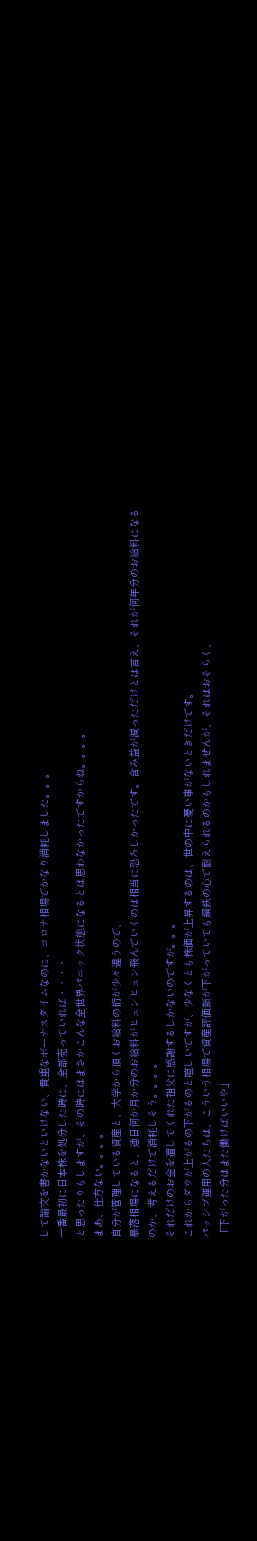して論文を書かないといけない、貴重なボーナスタイムなのに、コロナ相場でかなり消耗しました。。。
一番最初に日本株を処分した時に、全部売っていれば・・・・
と思ったりもしますが、その時にはまさかこんな全世界パニック状態になるとは思わなかったですからね。。。。
まあ、仕方ない。。。。
自分が管理している資産と、大学から頂くお給料の桁が少々違うので、
暴落相場になると、連日何か月か分のお給料がヒュンヒュン飛んでいくのは相当に恐ろしかったです。含み益が減っただけとは言え、それが何年分のお給料になるのか、考えるだけで消耗しそう。。。。
それだけのお金を遺してくれた祖父に感謝するしかないのですが。。。
これからダウが上がるの下がるのと喧しいですが、少なくとも株価が上昇するのは、世の中に憂い事がないときだけです。
パッシブ運用の人たちは、こういう相場で資産評価額が下がっていても鋼鉄の心で耐えられるのかもしれませんが、それはおそらく、
「下がった分はまた働けばいいや」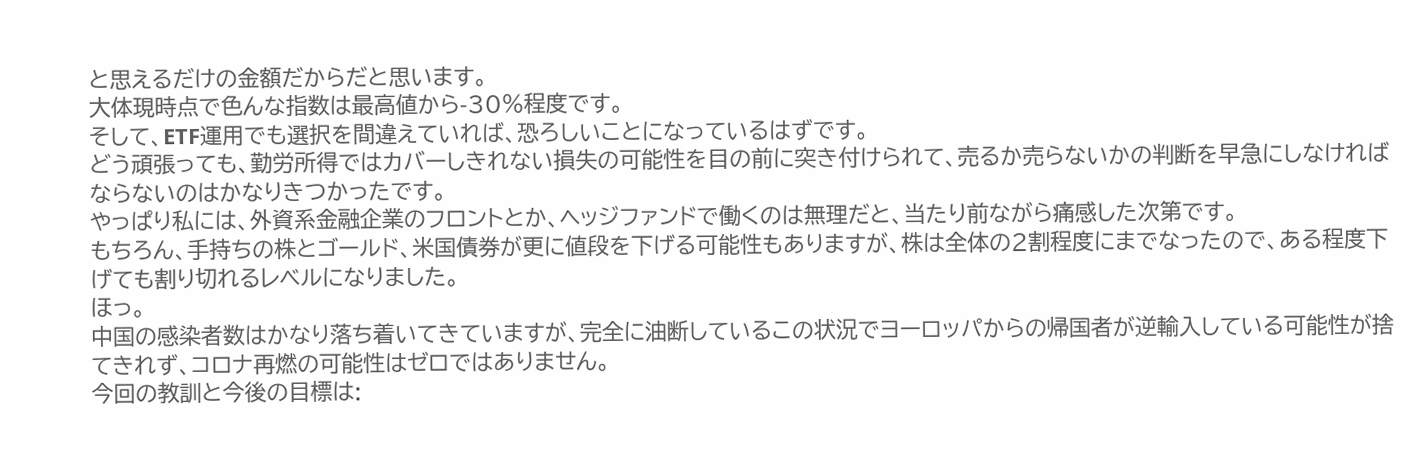と思えるだけの金額だからだと思います。
大体現時点で色んな指数は最高値から-30%程度です。
そして、ETF運用でも選択を間違えていれば、恐ろしいことになっているはずです。
どう頑張っても、勤労所得ではカバーしきれない損失の可能性を目の前に突き付けられて、売るか売らないかの判断を早急にしなければならないのはかなりきつかったです。
やっぱり私には、外資系金融企業のフロントとか、ヘッジファンドで働くのは無理だと、当たり前ながら痛感した次第です。
もちろん、手持ちの株とゴールド、米国債券が更に値段を下げる可能性もありますが、株は全体の2割程度にまでなったので、ある程度下げても割り切れるレベルになりました。
ほっ。
中国の感染者数はかなり落ち着いてきていますが、完全に油断しているこの状況でヨーロッパからの帰国者が逆輸入している可能性が捨てきれず、コロナ再燃の可能性はゼロではありません。
今回の教訓と今後の目標は: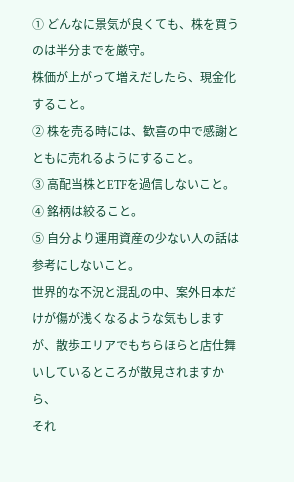① どんなに景気が良くても、株を買うのは半分までを厳守。
株価が上がって増えだしたら、現金化すること。
② 株を売る時には、歓喜の中で感謝とともに売れるようにすること。
③ 高配当株とETFを過信しないこと。
④ 銘柄は絞ること。
⑤ 自分より運用資産の少ない人の話は参考にしないこと。
世界的な不況と混乱の中、案外日本だけが傷が浅くなるような気もしますが、散歩エリアでもちらほらと店仕舞いしているところが散見されますから、
それ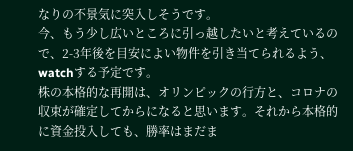なりの不景気に突入しそうです。
今、もう少し広いところに引っ越したいと考えているので、2-3年後を目安によい物件を引き当てられるよう、watchする予定です。
株の本格的な再開は、オリンピックの行方と、コロナの収束が確定してからになると思います。それから本格的に資金投入しても、勝率はまだま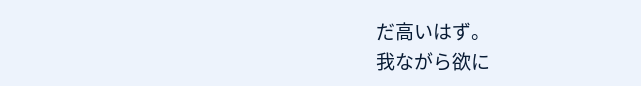だ高いはず。
我ながら欲に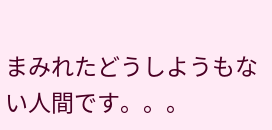まみれたどうしようもない人間です。。。